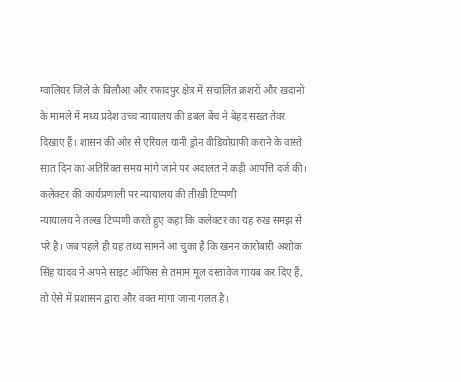ग्वालियर जिले के बिलौआ और रफादपुर क्षेत्र में संचालित क्रशरों और खदानों के मामले में मध्य प्रदेश उच्च न्यायालय की डबल बेंच ने बेहद सख्त तेवर दिखाए हैं। शासन की ओर से एरियल यानी ड्रोन वीडियोग्राफी कराने के वास्ते सात दिन का अतिरिक्त समय मांगे जाने पर अदालत ने कड़ी आपत्ति दर्ज की।
कलेक्टर की कार्यप्रणाली पर न्यायालय की तीखी टिप्पणी
न्यायालय ने तल्ख टिप्पणी करते हुए कहा कि कलेक्टर का यह रुख समझ से परे है। जब पहले ही यह तथ्य सामने आ चुका है कि खनन कारोबारी अशोक सिंह यादव ने अपने साइट ऑफिस से तमाम मूल दस्तावेज गायब कर दिए हैं, तो ऐसे में प्रशासन द्वारा और वक्त मांगा जाना गलत है।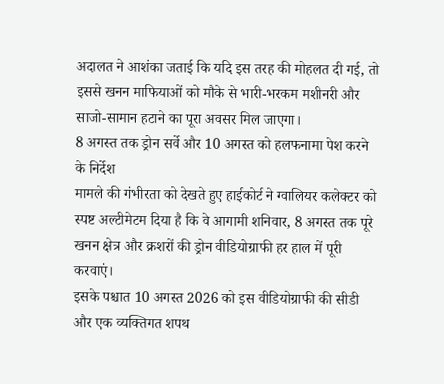अदालत ने आशंका जताई कि यदि इस तरह की मोहलत दी गई, तो इससे खनन माफियाओं को मौके से भारी-भरकम मशीनरी और साजो-सामान हटाने का पूरा अवसर मिल जाएगा।
8 अगस्त तक ड्रोन सर्वे और 10 अगस्त को हलफनामा पेश करने के निर्देश
मामले की गंभीरता को देखते हुए हाईकोर्ट ने ग्वालियर कलेक्टर को स्पष्ट अल्टीमेटम दिया है कि वे आगामी शनिवार, 8 अगस्त तक पूरे खनन क्षेत्र और क्रशरों की ड्रोन वीडियोग्राफी हर हाल में पूरी करवाएं।
इसके पश्चात 10 अगस्त 2026 को इस वीडियोग्राफी की सीडी और एक व्यक्तिगत शपथ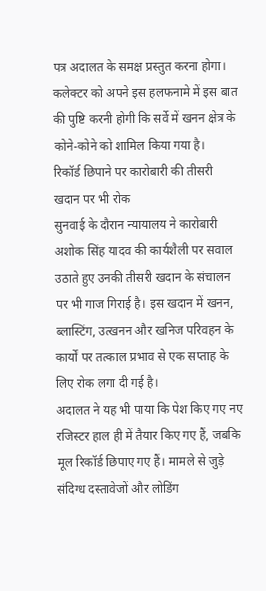पत्र अदालत के समक्ष प्रस्तुत करना होगा। कलेक्टर को अपने इस हलफनामे में इस बात की पुष्टि करनी होगी कि सर्वे में खनन क्षेत्र के कोने-कोने को शामिल किया गया है।
रिकॉर्ड छिपाने पर कारोबारी की तीसरी खदान पर भी रोक
सुनवाई के दौरान न्यायालय ने कारोबारी अशोक सिंह यादव की कार्यशैली पर सवाल उठाते हुए उनकी तीसरी खदान के संचालन पर भी गाज गिराई है। इस खदान में खनन, ब्लास्टिंग, उत्खनन और खनिज परिवहन के कार्यों पर तत्काल प्रभाव से एक सप्ताह के लिए रोक लगा दी गई है।
अदालत ने यह भी पाया कि पेश किए गए नए रजिस्टर हाल ही में तैयार किए गए हैं, जबकि मूल रिकॉर्ड छिपाए गए हैं। मामले से जुड़े संदिग्ध दस्तावेजों और लोडिंग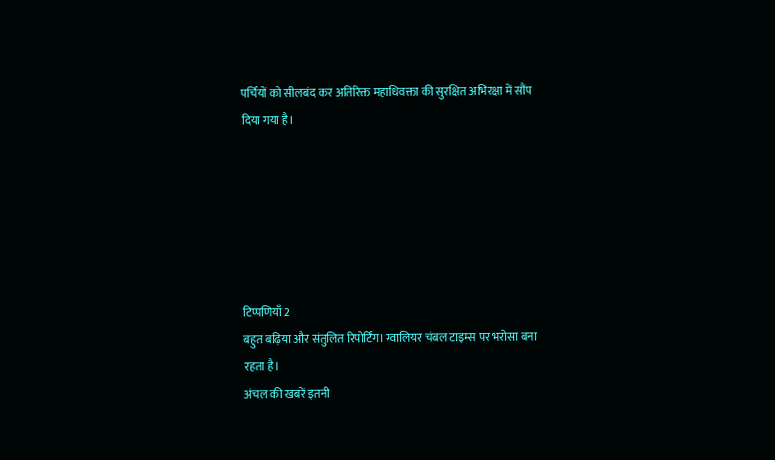पर्चियों को सीलबंद कर अतिरिक्त महाधिवक्ता की सुरक्षित अभिरक्षा में सौंप दिया गया है।






टिप्पणियाँ 2
बहुत बढ़िया और संतुलित रिपोर्टिंग। ग्वालियर चंबल टाइम्स पर भरोसा बना रहता है।
अंचल की खबरें इतनी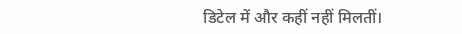डिटेल में और कहीं नहीं मिलतीं।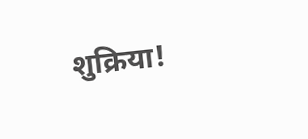शुक्रिया!